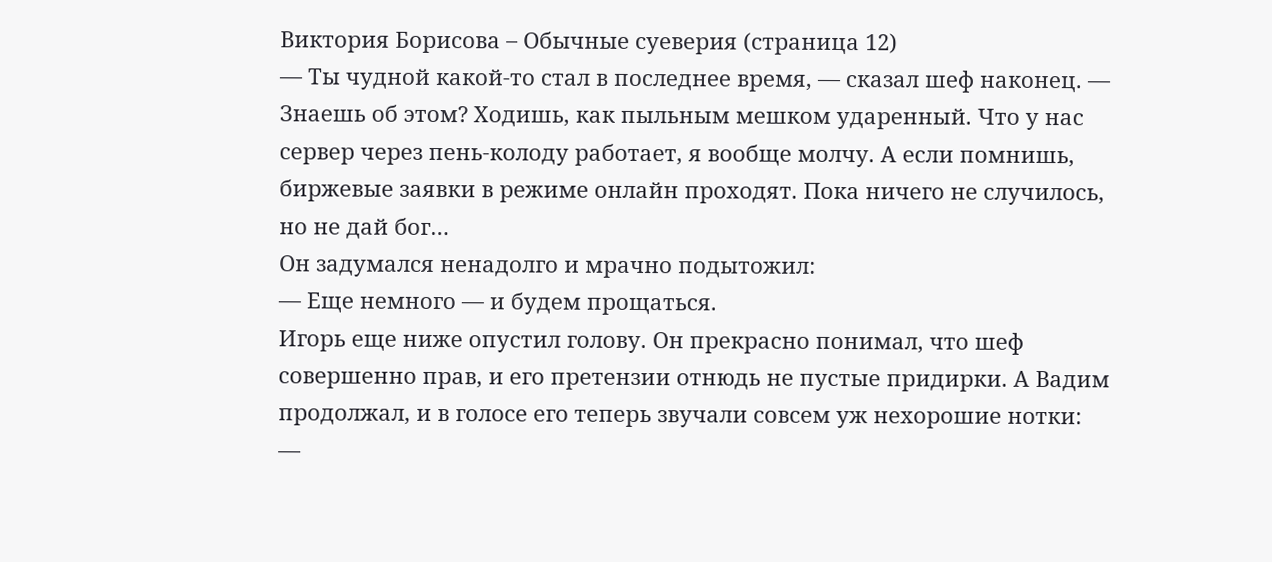Виктория Борисова – Обычные суеверия (страница 12)
— Ты чудной какой-то стал в последнее время, — сказал шеф наконец. — Знаешь об этом? Ходишь, как пыльным мешком ударенный. Что у нас сервер через пень-колоду работает, я вообще молчу. А если помнишь, биржевые заявки в режиме онлайн проходят. Пока ничего не случилось, но не дай бог…
Он задумался ненадолго и мрачно подытожил:
— Еще немного — и будем прощаться.
Игорь еще ниже опустил голову. Он прекрасно понимал, что шеф совершенно прав, и его претензии отнюдь не пустые придирки. А Вадим продолжал, и в голосе его теперь звучали совсем уж нехорошие нотки:
—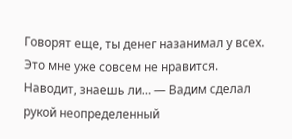Говорят еще, ты денег назанимал у всех. Это мне уже совсем не нравится. Наводит, знаешь ли… — Вадим сделал рукой неопределенный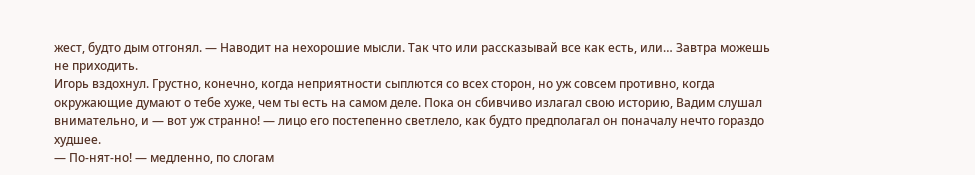жест, будто дым отгонял. — Наводит на нехорошие мысли. Так что или рассказывай все как есть, или… Завтра можешь не приходить.
Игорь вздохнул. Грустно, конечно, когда неприятности сыплются со всех сторон, но уж совсем противно, когда окружающие думают о тебе хуже, чем ты есть на самом деле. Пока он сбивчиво излагал свою историю, Вадим слушал внимательно, и — вот уж странно! — лицо его постепенно светлело, как будто предполагал он поначалу нечто гораздо худшее.
— По-нят-но! — медленно, по слогам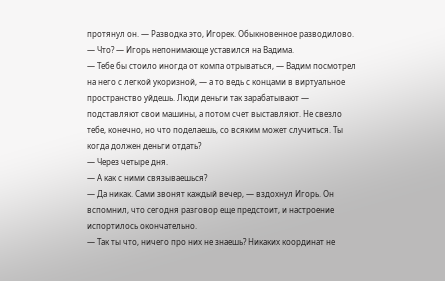протянул он. — Разводка это, Игорек. Обыкновенное разводилово.
— Что? — Игорь непонимающе уставился на Вадима.
— Тебе бы стоило иногда от компа отрываться, — Вадим посмотрел на него с легкой укоризной, — а то ведь с концами в виртуальное пространство уйдешь. Люди деньги так зарабатывают — подставляют свои машины, а потом счет выставляют. Не свезло тебе, конечно, но что поделаешь, со всяким может случиться. Ты когда должен деньги отдать?
— Через четыре дня.
— А как с ними связываешься?
— Да никак. Сами звонят каждый вечер, — вздохнул Игорь. Он вспомнил, что сегодня разговор еще предстоит, и настроение испортилось окончательно.
— Так ты что, ничего про них не знаешь? Никаких координат не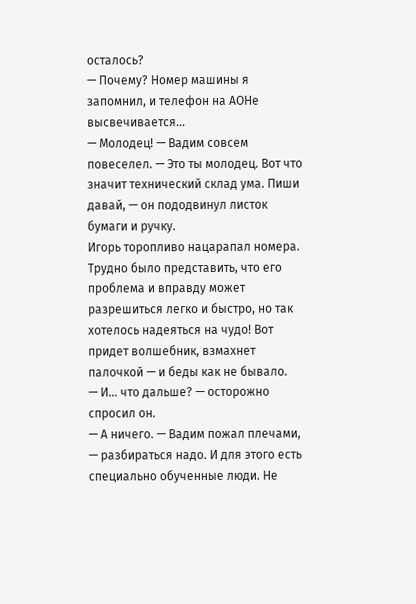осталось?
— Почему? Номер машины я запомнил, и телефон на АОНе высвечивается…
— Молодец! — Вадим совсем повеселел. — Это ты молодец. Вот что значит технический склад ума. Пиши давай, — он пододвинул листок бумаги и ручку.
Игорь торопливо нацарапал номера. Трудно было представить, что его проблема и вправду может разрешиться легко и быстро, но так хотелось надеяться на чудо! Вот придет волшебник, взмахнет палочкой — и беды как не бывало.
— И… что дальше? — осторожно спросил он.
— А ничего. — Вадим пожал плечами, — разбираться надо. И для этого есть специально обученные люди. Не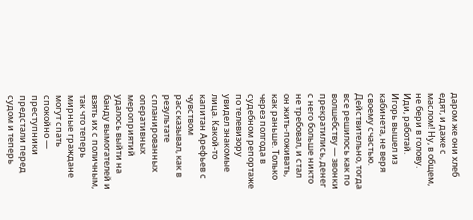даром же они хлеб едят, и даже с маслом! Ну, в общем, не бери в голову. Иди, работай.
Игорь вышел из кабинета, не веря своему счастью. Действительно, тогда все решилось как по волшебству — звонки прекратились, денег с него больше никто не требовал, и стал он жить-поживать, как раньше. Только через полгода в судебном репортаже по телевизору увидел знакомые лица. Какой-то капитан Арефьев с чувством рассказывал, как в результате спланированных оперативных мероприятий удалось выйти на банду вымогателей и взять их с поличным, так что теперь мирные граждане могут спать спокойно — преступники предстали перед судом и теперь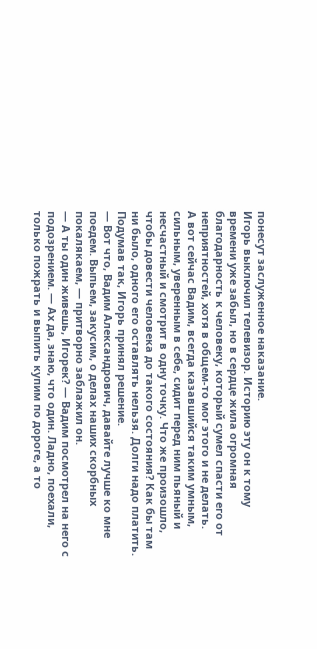понесут заслуженное наказание.
Игорь выключил телевизор. Историю эту он к тому времени уже забыл, но в сердце жила огромная благодарность к человеку, который сумел спасти его от неприятностей, хотя в общем-то мог этого и не делать.
А вот сейчас Вадим, всегда казавшийся таким умным, сильным, уверенным в себе, сидит перед ним пьяный и несчастный и смотрит в одну точку. Что же произошло, чтобы довести человека до такого состояния? Как бы там ни было, одного его оставлять нельзя. Долги надо платить. Подумав так, Игорь принял решение.
— Вот что, Вадим Александрович, давайте лучше ко мне поедем. Выпьем, закусим, о делах наших скорбных покалякаем, — притворно заблажил он.
— А ты один живешь, Игорек? — Вадим посмотрел на него с подозрением. — Ах да, знаю, что один. Ладно, поехали, только пожрать и выпить купим по дороге, а то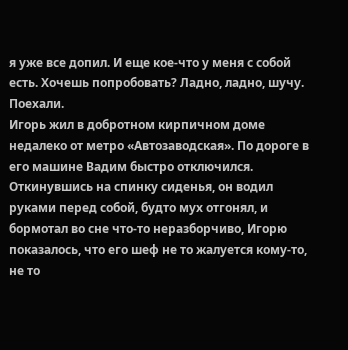я уже все допил. И еще кое-что у меня с собой есть. Хочешь попробовать? Ладно, ладно, шучу. Поехали.
Игорь жил в добротном кирпичном доме недалеко от метро «Автозаводская». По дороге в его машине Вадим быстро отключился. Откинувшись на спинку сиденья, он водил руками перед собой, будто мух отгонял, и бормотал во сне что-то неразборчиво, Игорю показалось, что его шеф не то жалуется кому-то, не то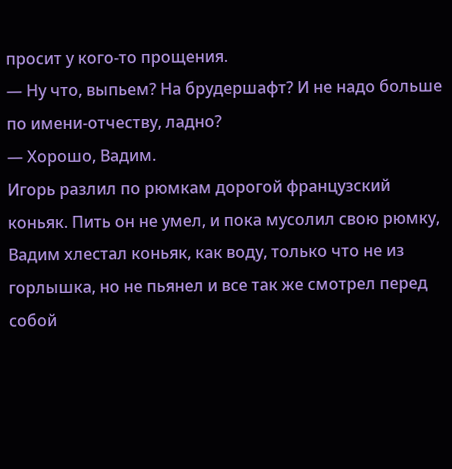просит у кого-то прощения.
— Ну что, выпьем? На брудершафт? И не надо больше по имени-отчеству, ладно?
— Хорошо, Вадим.
Игорь разлил по рюмкам дорогой французский коньяк. Пить он не умел, и пока мусолил свою рюмку, Вадим хлестал коньяк, как воду, только что не из горлышка, но не пьянел и все так же смотрел перед собой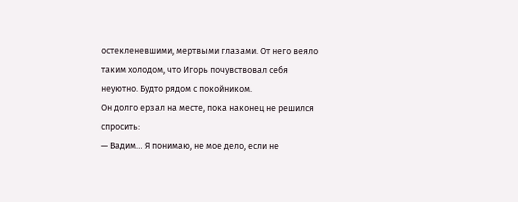остекленевшими, мертвыми глазами. От него веяло таким холодом, что Игорь почувствовал себя неуютно. Будто рядом с покойником.
Он долго ерзал на месте, пока наконец не решился спросить:
— Вадим… Я понимаю, не мое дело, если не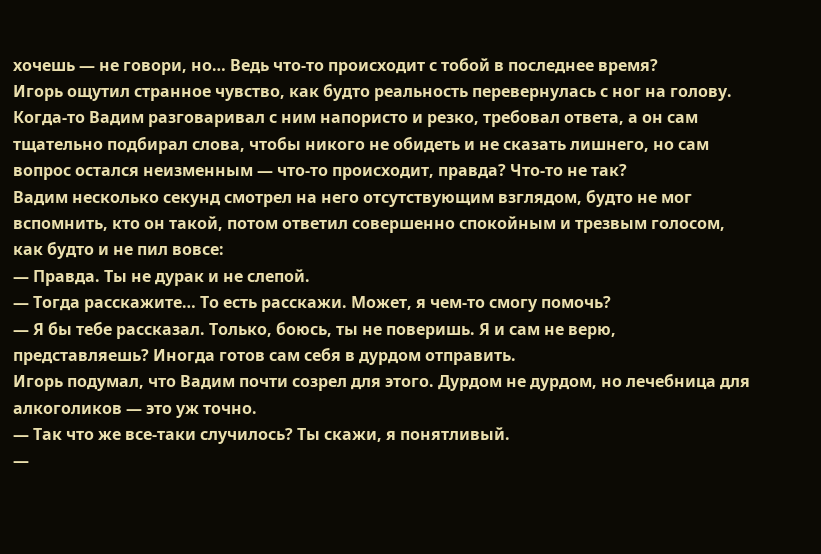хочешь — не говори, но… Ведь что-то происходит с тобой в последнее время?
Игорь ощутил странное чувство, как будто реальность перевернулась с ног на голову. Когда-то Вадим разговаривал с ним напористо и резко, требовал ответа, а он сам тщательно подбирал слова, чтобы никого не обидеть и не сказать лишнего, но сам вопрос остался неизменным — что-то происходит, правда? Что-то не так?
Вадим несколько секунд смотрел на него отсутствующим взглядом, будто не мог вспомнить, кто он такой, потом ответил совершенно спокойным и трезвым голосом, как будто и не пил вовсе:
— Правда. Ты не дурак и не слепой.
— Тогда расскажите… То есть расскажи. Может, я чем-то смогу помочь?
— Я бы тебе рассказал. Только, боюсь, ты не поверишь. Я и сам не верю, представляешь? Иногда готов сам себя в дурдом отправить.
Игорь подумал, что Вадим почти созрел для этого. Дурдом не дурдом, но лечебница для алкоголиков — это уж точно.
— Так что же все-таки случилось? Ты скажи, я понятливый.
—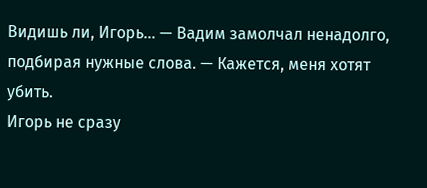Видишь ли, Игорь… — Вадим замолчал ненадолго, подбирая нужные слова. — Кажется, меня хотят убить.
Игорь не сразу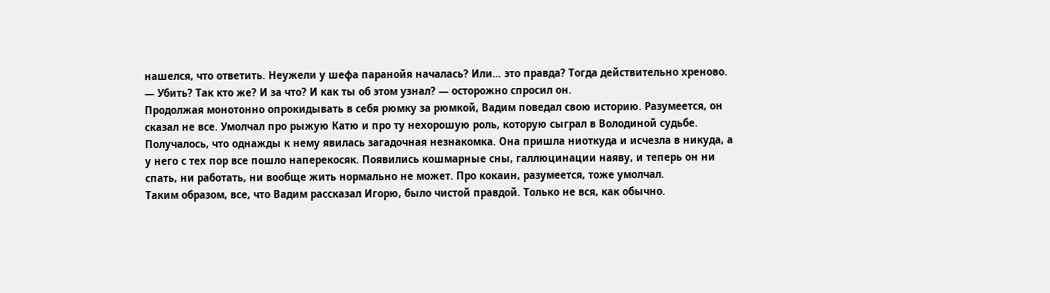нашелся, что ответить. Неужели у шефа паранойя началась? Или… это правда? Тогда действительно хреново.
— Убить? Так кто же? И за что? И как ты об этом узнал? — осторожно спросил он.
Продолжая монотонно опрокидывать в себя рюмку за рюмкой, Вадим поведал свою историю. Разумеется, он сказал не все. Умолчал про рыжую Катю и про ту нехорошую роль, которую сыграл в Володиной судьбе.
Получалось, что однажды к нему явилась загадочная незнакомка. Она пришла ниоткуда и исчезла в никуда, а у него с тех пор все пошло наперекосяк. Появились кошмарные сны, галлюцинации наяву, и теперь он ни спать, ни работать, ни вообще жить нормально не может. Про кокаин, разумеется, тоже умолчал.
Таким образом, все, что Вадим рассказал Игорю, было чистой правдой. Только не вся, как обычно.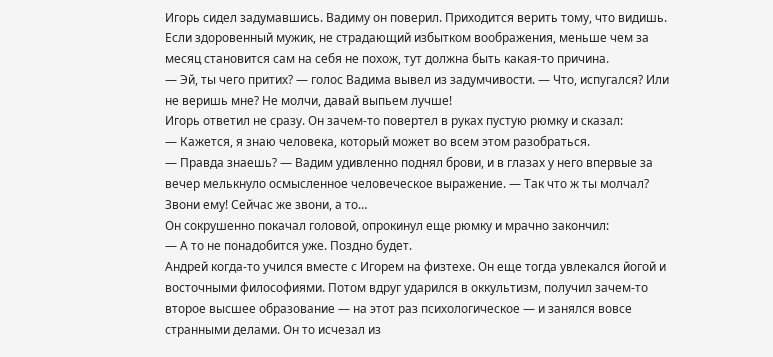Игорь сидел задумавшись. Вадиму он поверил. Приходится верить тому, что видишь. Если здоровенный мужик, не страдающий избытком воображения, меньше чем за месяц становится сам на себя не похож, тут должна быть какая-то причина.
— Эй, ты чего притих? — голос Вадима вывел из задумчивости. — Что, испугался? Или не веришь мне? Не молчи, давай выпьем лучше!
Игорь ответил не сразу. Он зачем-то повертел в руках пустую рюмку и сказал:
— Кажется, я знаю человека, который может во всем этом разобраться.
— Правда знаешь? — Вадим удивленно поднял брови, и в глазах у него впервые за вечер мелькнуло осмысленное человеческое выражение. — Так что ж ты молчал? Звони ему! Сейчас же звони, а то…
Он сокрушенно покачал головой, опрокинул еще рюмку и мрачно закончил:
— А то не понадобится уже. Поздно будет.
Андрей когда-то учился вместе с Игорем на физтехе. Он еще тогда увлекался йогой и восточными философиями. Потом вдруг ударился в оккультизм, получил зачем-то второе высшее образование — на этот раз психологическое — и занялся вовсе странными делами. Он то исчезал из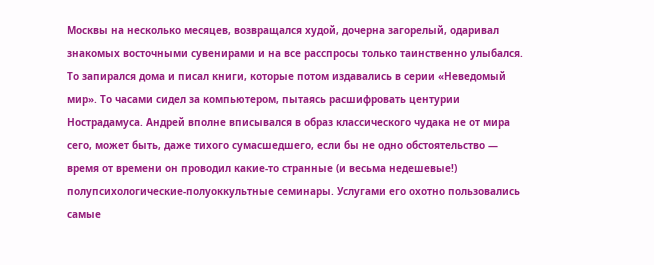Москвы на несколько месяцев, возвращался худой, дочерна загорелый, одаривал знакомых восточными сувенирами и на все расспросы только таинственно улыбался. То запирался дома и писал книги, которые потом издавались в серии «Неведомый мир». То часами сидел за компьютером, пытаясь расшифровать центурии Нострадамуса. Андрей вполне вписывался в образ классического чудака не от мира сего, может быть, даже тихого сумасшедшего, если бы не одно обстоятельство — время от времени он проводил какие-то странные (и весьма недешевые!) полупсихологические-полуоккультные семинары. Услугами его охотно пользовались самые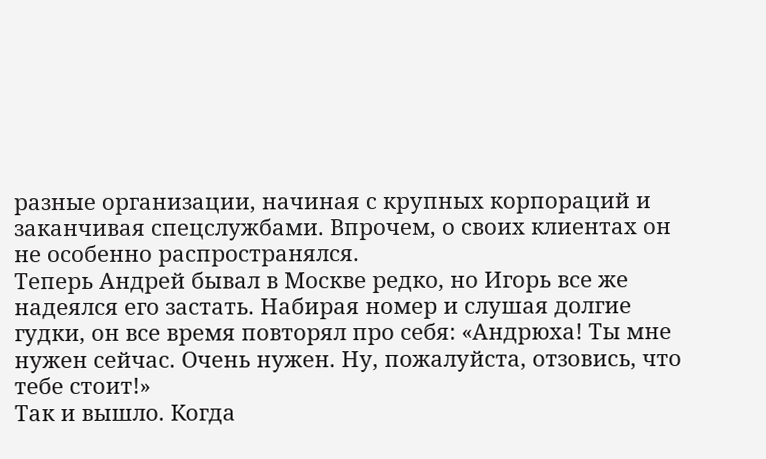разные организации, начиная с крупных корпораций и заканчивая спецслужбами. Впрочем, о своих клиентах он не особенно распространялся.
Теперь Андрей бывал в Москве редко, но Игорь все же надеялся его застать. Набирая номер и слушая долгие гудки, он все время повторял про себя: «Андрюха! Ты мне нужен сейчас. Очень нужен. Ну, пожалуйста, отзовись, что тебе стоит!»
Так и вышло. Когда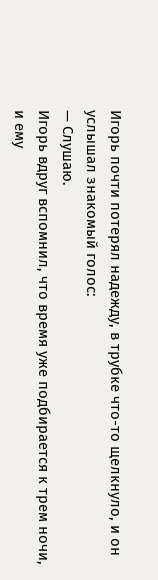Игорь почти потерял надежду, в трубке что-то щелкнуло, и он услышал знакомый голос:
— Слушаю.
Игорь вдруг вспомнил, что время уже подбирается к трем ночи, и ему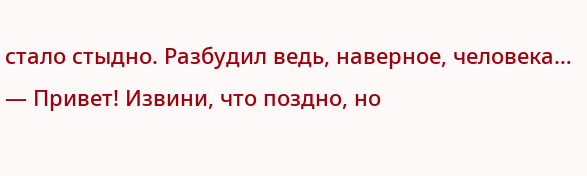стало стыдно. Разбудил ведь, наверное, человека…
— Привет! Извини, что поздно, но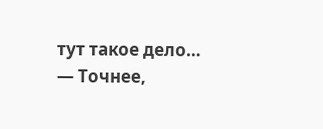тут такое дело…
— Точнее,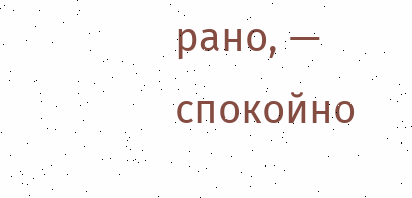рано, — спокойно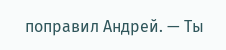поправил Андрей. — Ты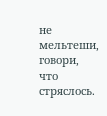не мельтеши, говори, что стряслось.